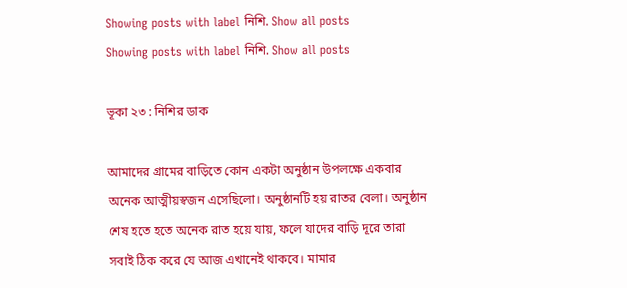Showing posts with label নিশি. Show all posts
Showing posts with label নিশি. Show all posts

ভূকা ২৩ : নিশির ডাক

আমাদের গ্রামের বাড়িতে কোন একটা অনুষ্ঠান উপলক্ষে একবার অনেক আত্মীয়স্বজন এসেছিলো। অনুষ্ঠানটি হয় রাতর বেলা। অনুষ্ঠান শেষ হতে হতে অনেক রাত হয়ে যায়, ফলে যাদের বাড়ি দূরে তারা সবাই ঠিক করে যে আজ এখানেই থাকবে। মামার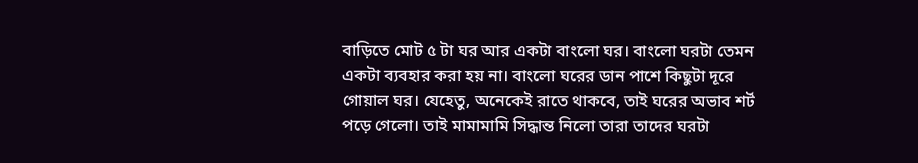বাড়িতে মোট ৫ টা ঘর আর একটা বাংলো ঘর। বাংলো ঘরটা তেমন একটা ব্যবহার করা হয় না। বাংলো ঘরের ডান পাশে কিছুটা দূরে গোয়াল ঘর। যেহেতু, অনেকেই রাতে থাকবে, তাই ঘরের অভাব শর্ট পড়ে গেলো। তাই মামামামি সিদ্ধান্ত নিলো তারা তাদের ঘরটা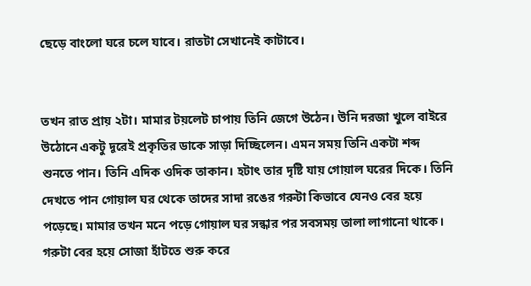ছেড়ে বাংলো ঘরে চলে যাবে। রাতটা সেখানেই কাটাবে।


তখন রাত প্রায় ২টা। মামার টয়লেট চাপায় তিনি জেগে উঠেন। উনি দরজা খুলে বাইরে উঠোনে একটু দূরেই প্রকৃতির ডাকে সাড়া দিচ্ছিলেন। এমন সময় তিনি একটা শব্দ শুনতে পান। তিনি এদিক ওদিক তাকান। হটাৎ তার দৃষ্টি যায় গোয়াল ঘরের দিকে। তিনি দেখতে পান গোয়াল ঘর থেকে তাদের সাদা রঙের গরুটা কিভাবে যেনও বের হয়ে পড়েছে। মামার তখন মনে পড়ে গোয়াল ঘর সন্ধার পর সবসময় তালা লাগানো থাকে। গরুটা বের হয়ে সোজা হাঁটতে শুরু করে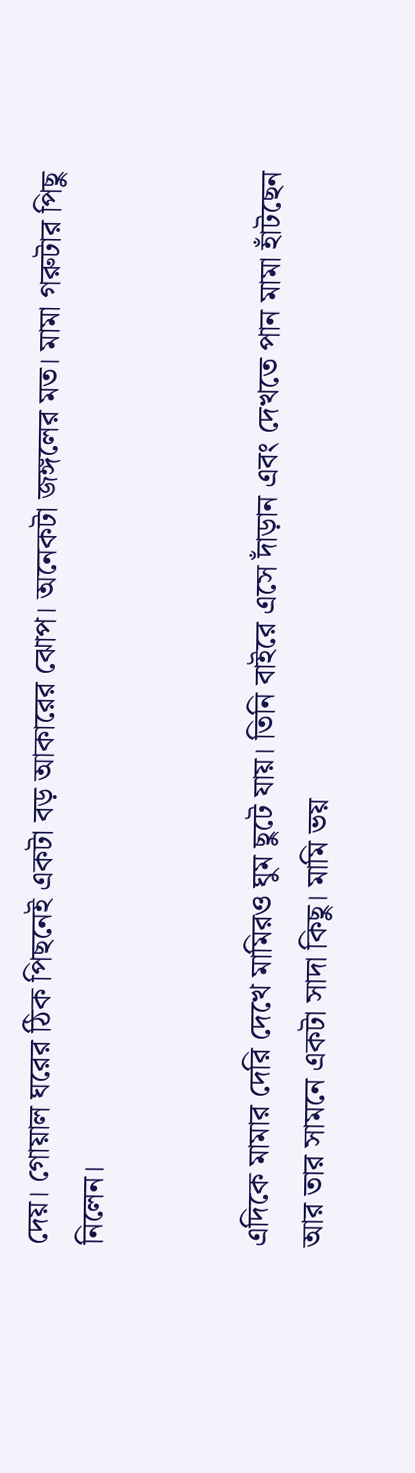দেয়। গোয়াল ঘরের ঠিক পিছনেই একটা বড় আকারের ঝোপ। অনেকটা জঙ্গলের মত। মামা গরুটার পিছু নিলেন।


এদিকে মামার দেরি দেখে মামিরও ঘুম ছুটে যায়। তিনি বাইরে এসে দাঁড়ান এবং দেখতে পান মামা হাঁটছেন আর তার সামনে একটা সাদা কিছু। মামি ভয়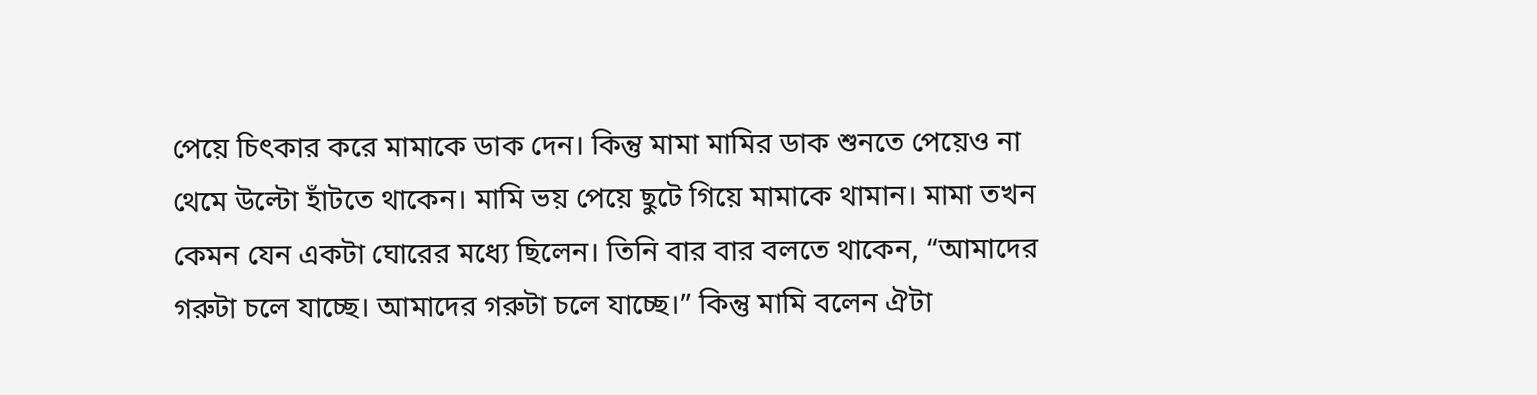পেয়ে চিৎকার করে মামাকে ডাক দেন। কিন্তু মামা মামির ডাক শুনতে পেয়েও না থেমে উল্টো হাঁটতে থাকেন। মামি ভয় পেয়ে ছুটে গিয়ে মামাকে থামান। মামা তখন কেমন যেন একটা ঘোরের মধ্যে ছিলেন। তিনি বার বার বলতে থাকেন, “আমাদের গরুটা চলে যাচ্ছে। আমাদের গরুটা চলে যাচ্ছে।” কিন্তু মামি বলেন ঐটা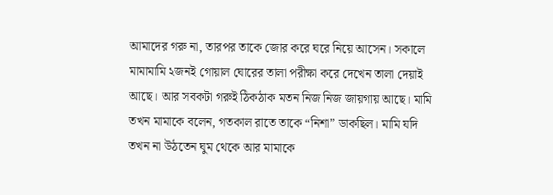আমাদের গরু না, তারপর তাকে জোর করে ঘরে নিয়ে আসেন। সকালে মামামামি ২জনই গোয়াল ঘোরের তালা পরীক্ষা করে দেখেন তালা দেয়াই আছে। আর সবকটা গরুই ঠিকঠাক মতন নিজ নিজ জায়গায় আছে। মামি তখন মামাকে বলেন, গতকাল রাতে তাকে “নিশা” ডাকছিল। মামি যদি তখন না উঠতেন ঘুম থেকে আর মামাকে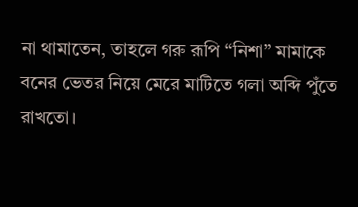না থামাতেন, তাহলে গরু রূপি “নিশা” মামাকে বনের ভেতর নিয়ে মেরে মাটিতে গলা অব্দি পুঁতে রাখতো।